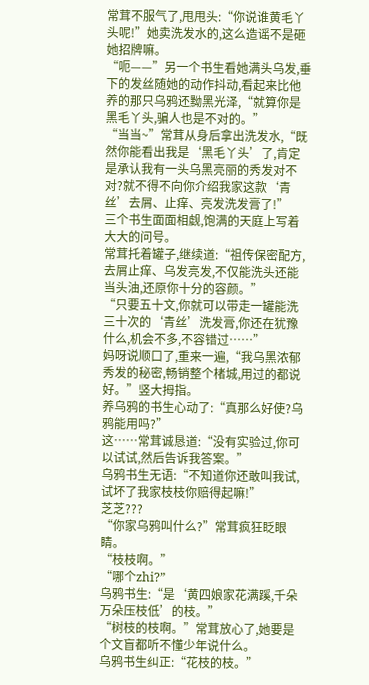常茸不服气了,甩甩头:“你说谁黄毛丫头呢!”她卖洗发水的,这么造谣不是砸她招牌嘛。
“呃——”另一个书生看她满头乌发,垂下的发丝随她的动作抖动,看起来比他养的那只乌鸦还黝黑光泽,“就算你是黑毛丫头,骗人也是不对的。”
“当当~”常茸从身后拿出洗发水,“既然你能看出我是‘黑毛丫头’了,肯定是承认我有一头乌黑亮丽的秀发对不对?就不得不向你介绍我家这款‘青丝’去屑、止痒、亮发洗发膏了!”
三个书生面面相觑,饱满的天庭上写着大大的问号。
常茸托着罐子,继续道:“祖传保密配方,去屑止痒、乌发亮发,不仅能洗头还能当头油,还原你十分的容颜。”
“只要五十文,你就可以带走一罐能洗三十次的‘青丝’洗发膏,你还在犹豫什么,机会不多,不容错过……”
妈呀说顺口了,重来一遍,“我乌黑浓郁秀发的秘密,畅销整个楮城,用过的都说好。”竖大拇指。
养乌鸦的书生心动了:“真那么好使?乌鸦能用吗?”
这……常茸诚恳道:“没有实验过,你可以试试,然后告诉我答案。”
乌鸦书生无语:“不知道你还敢叫我试,试坏了我家枝枝你赔得起嘛!”
芝芝???
“你家乌鸦叫什么?”常茸疯狂眨眼睛。
“枝枝啊。”
“哪个zhi?”
乌鸦书生:“是‘黄四娘家花满蹊,千朵万朵压枝低’的枝。”
“树枝的枝啊。”常茸放心了,她要是个文盲都听不懂少年说什么。
乌鸦书生纠正:“花枝的枝。”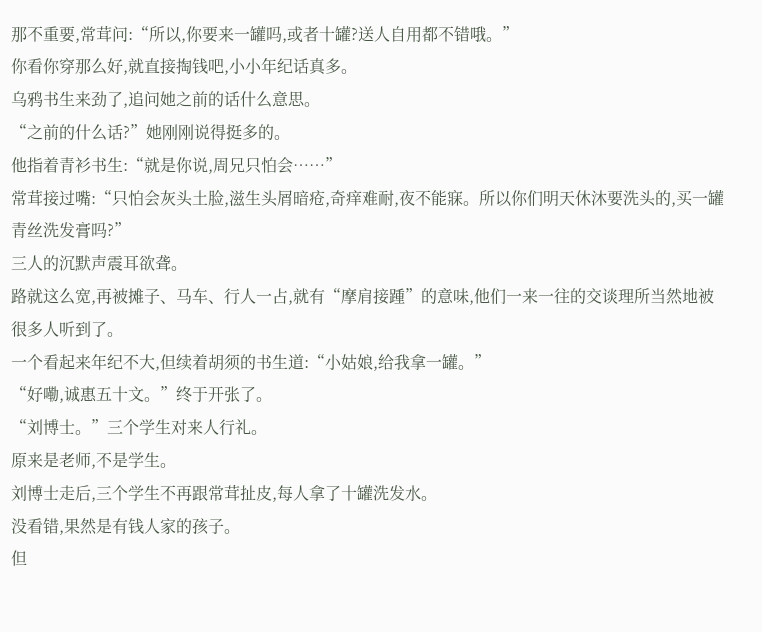那不重要,常茸问:“所以,你要来一罐吗,或者十罐?送人自用都不错哦。”
你看你穿那么好,就直接掏钱吧,小小年纪话真多。
乌鸦书生来劲了,追问她之前的话什么意思。
“之前的什么话?”她刚刚说得挺多的。
他指着青衫书生:“就是你说,周兄只怕会……”
常茸接过嘴:“只怕会灰头土脸,滋生头屑暗疮,奇痒难耐,夜不能寐。所以你们明天休沐要洗头的,买一罐青丝洗发膏吗?”
三人的沉默声震耳欲聋。
路就这么宽,再被摊子、马车、行人一占,就有“摩肩接踵”的意味,他们一来一往的交谈理所当然地被很多人听到了。
一个看起来年纪不大,但续着胡须的书生道:“小姑娘,给我拿一罐。”
“好嘞,诚惠五十文。”终于开张了。
“刘博士。”三个学生对来人行礼。
原来是老师,不是学生。
刘博士走后,三个学生不再跟常茸扯皮,每人拿了十罐洗发水。
没看错,果然是有钱人家的孩子。
但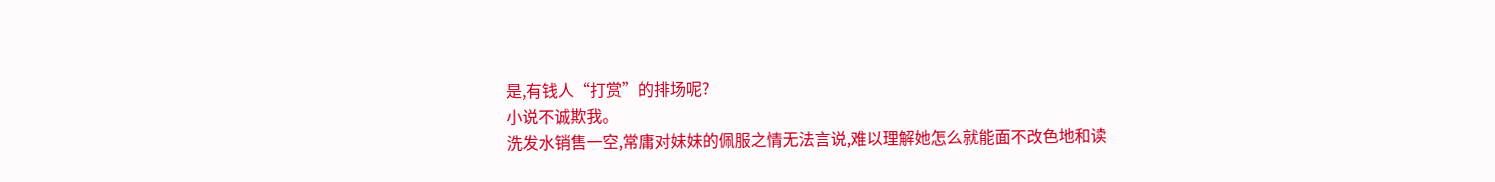是,有钱人“打赏”的排场呢?
小说不诚欺我。
洗发水销售一空,常庸对妹妹的佩服之情无法言说,难以理解她怎么就能面不改色地和读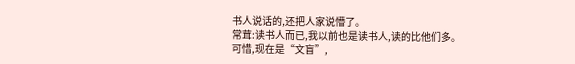书人说话的,还把人家说懵了。
常茸:读书人而已,我以前也是读书人,读的比他们多。
可惜,现在是“文盲”,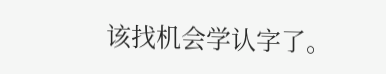该找机会学认字了。